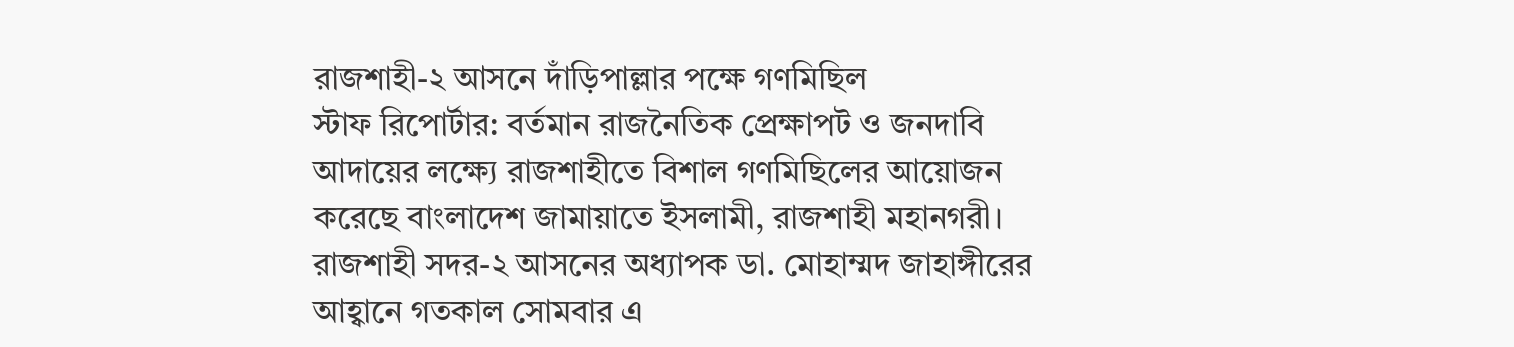রাজশাহী-২ আসনে দাঁড়িপাল্লার পক্ষে গণমিছিল
স্টাফ রিপোর্টার: বর্তমান রাজনৈতিক প্রেক্ষাপট ও জনদাবি আদায়ের লক্ষ্যে রাজশাহীতে বিশাল গণমিছিলের আয়োজন করেছে বাংলাদেশ জামায়াতে ইসলামী, রাজশাহী মহানগরী। রাজশাহী সদর-২ আসনের অধ্যাপক ডা. মোহাম্মদ জাহাঙ্গীরের আহ্বানে গতকাল সোমবার এ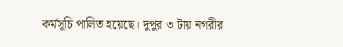কর্মসূচি পালিত হয়েছে। দুপুর ৩ টায় নগরীর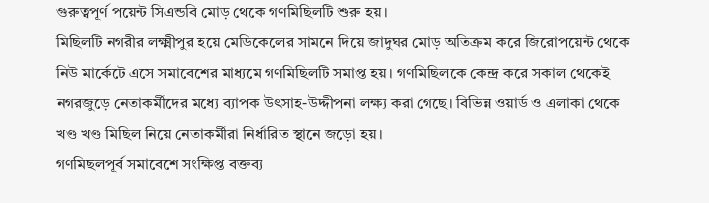গুরুত্বপূর্ণ পয়েন্ট সিএন্ডবি মোড় থেকে গণমিছিলটি শুরু হয়।
মিছিলটি নগরীর লক্ষ্মীপুর হয়ে মেডিকেলের সামনে দিয়ে জাদুঘর মোড় অতিক্রম করে জিরোপয়েন্ট থেকে নিউ মার্কেটে এসে সমাবেশের মাধ্যমে গণমিছিলটি সমাপ্ত হয়। গণমিছিলকে কেন্দ্র করে সকাল থেকেই নগরজুড়ে নেতাকর্মীদের মধ্যে ব্যাপক উৎসাহ-উদ্দীপনা লক্ষ্য করা গেছে। বিভিন্ন ওয়ার্ড ও এলাকা থেকে খণ্ড খণ্ড মিছিল নিয়ে নেতাকর্মীরা নির্ধারিত স্থানে জড়ো হয়।
গণমিছলপূর্ব সমাবেশে সংক্ষিপ্ত বক্তব্য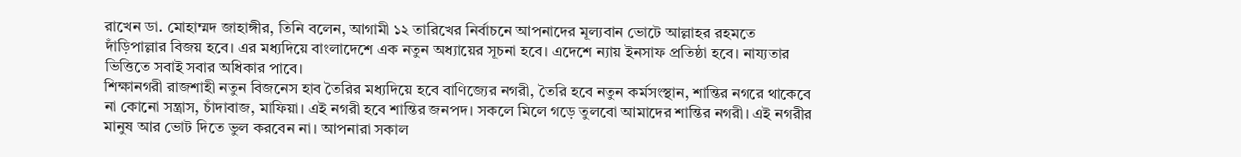রাখেন ডা. মোহাম্মদ জাহাঙ্গীর, তিনি বলেন, আগামী ১২ তারিখের নির্বাচনে আপনাদের মূল্যবান ভোটে আল্লাহর রহমতে দাঁড়িপাল্লার বিজয় হবে। এর মধ্যদিয়ে বাংলাদেশে এক নতুন অধ্যায়ের সূচনা হবে। এদেশে ন্যায় ইনসাফ প্রতিষ্ঠা হবে। নায্যতার ভিত্তিতে সবাই সবার অধিকার পাবে।
শিক্ষানগরী রাজশাহী নতুন বিজনেস হাব তৈরির মধ্যদিয়ে হবে বাণিজ্যের নগরী, তৈরি হবে নতুন কর্মসংস্থান, শান্তির নগরে থাকেবে না কোনো সন্ত্রাস, চাঁদাবাজ, মাফিয়া। এই নগরী হবে শান্তির জনপদ। সকলে মিলে গড়ে তুলবো আমাদের শান্তির নগরী। এই নগরীর মানুষ আর ভোট দিতে ভুল করবেন না। আপনারা সকাল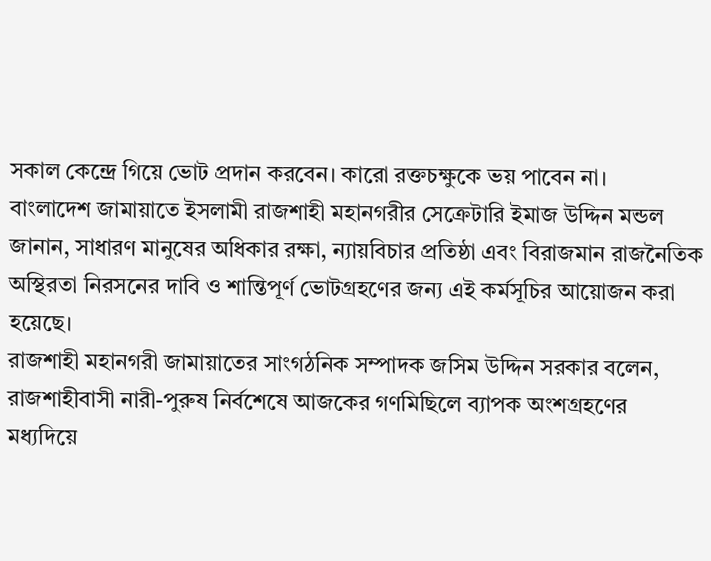সকাল কেন্দ্রে গিয়ে ভোট প্রদান করবেন। কারো রক্তচক্ষুকে ভয় পাবেন না।
বাংলাদেশ জামায়াতে ইসলামী রাজশাহী মহানগরীর সেক্রেটারি ইমাজ উদ্দিন মন্ডল জানান, সাধারণ মানুষের অধিকার রক্ষা, ন্যায়বিচার প্রতিষ্ঠা এবং বিরাজমান রাজনৈতিক অস্থিরতা নিরসনের দাবি ও শান্তিপূর্ণ ভোটগ্রহণের জন্য এই কর্মসূচির আয়োজন করা হয়েছে।
রাজশাহী মহানগরী জামায়াতের সাংগঠনিক সম্পাদক জসিম উদ্দিন সরকার বলেন, রাজশাহীবাসী নারী-পুরুষ নির্বশেষে আজকের গণমিছিলে ব্যাপক অংশগ্রহণের মধ্যদিয়ে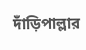দাঁড়িপাল্লার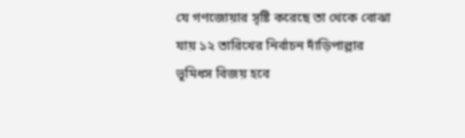যে গণজোয়ার সৃষ্টি করেছে তা থেকে বোঝা যায় ১২ তারিখের নির্বাচন দাঁড়িপাল্লার ভূমিধস বিজয় হবে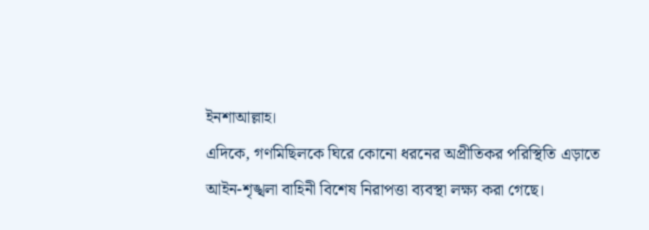ইনশাআল্লাহ।
এদিকে, গণমিছিলকে ঘিরে কোনো ধরনের অপ্রীতিকর পরিস্থিতি এড়াতে আইন-শৃঙ্খলা বাহিনী বিশেষ নিরাপত্তা ব্যবস্থা লক্ষ্য করা গেছে।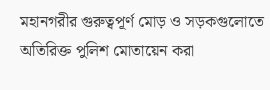মহানগরীর গুরুত্বপূর্ণ মোড় ও সড়কগুলোতে অতিরিক্ত পুলিশ মোতায়েন করা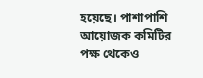হয়েছে। পাশাপাশি আয়োজক কমিটির পক্ষ থেকেও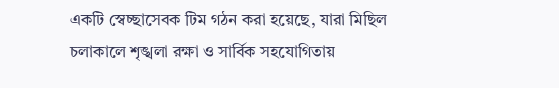একটি স্বেচ্ছাসেবক টিম গঠন করা হয়েছে, যারা মিছিল চলাকালে শৃঙ্খলা রক্ষা ও সার্বিক সহযোগিতায়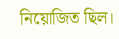নিয়োজিত ছিল।